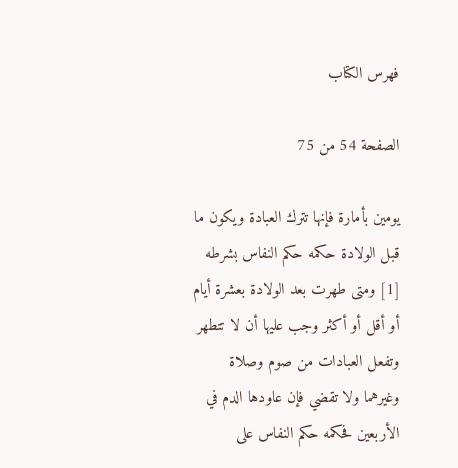فهرس الكتاب

الصفحة 54 من 75

يومين بأمارة فإنها تترك العبادة ويكون ما قبل الولادة حكمه حكم النفاس بشرطه [1] ومتى طهرت بعد الولادة بعشرة أيام أو أقل أو أكثر وجب عليها أن لا تتطهر وتفعل العبادات من صوم وصلاة وغيرهما ولا تقضي فإن عاودها الدم في الأربعين فحكمه حكم النفاس على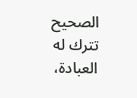الصحيح تترك له العبادة،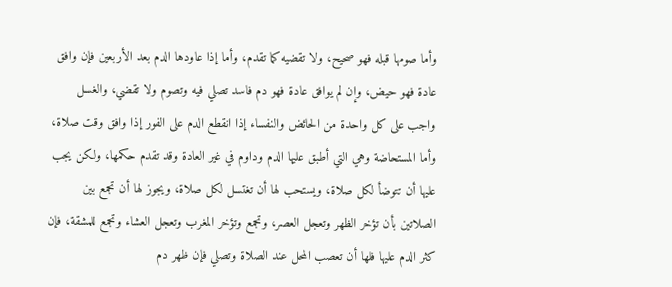وأما صومها قبله فهو صحيح، ولا تقضيه كما تقدم، وأما إذا عاودها الدم بعد الأربعين فإن وافق عادة فهو حيض، وإن لم يوافق عادة فهو دم فاسد تصلي فيه وتصوم ولا تقضي، والغسل واجب على كل واحدة من الحائض والنفساء إذا انقطع الدم على الفور إذا وافق وقت صلاة، وأما المستحاضة وهي التي أطبق عليها الدم وداوم في غير العادة وقد تقدم حكمها، ولكن يجب عليها أن تتوضأ لكل صلاة، ويستحب لها أن تغتسل لكل صلاة، ويجوز لها أن تجمع بين الصلاتين بأن تؤخر الظهر وتعجل العصر، وتجمع وتؤخر المغرب وتعجل العشاء وتجمع للمشقة، فإن كثر الدم عليها فلها أن تعصب المحل عند الصلاة وتصلي فإن ظهر دم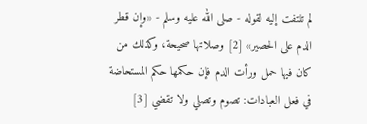لم تلتفت إليه لقوله - صلى الله عليه وسلم - «وإن قطر الدم على الحصير» [2] وصلاتها صحيحة، وكذلك من كان فيها حمل ورأت الدم فإن حكمها حكم المستحاضة في فعل العبادات: تصوم وتصلي ولا تقضي [3]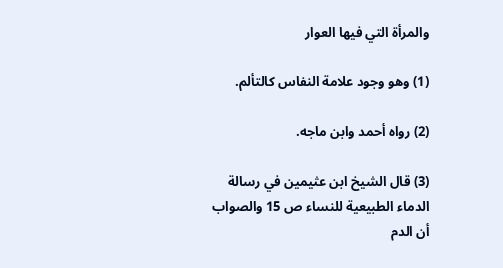والمرأة التي فيها العوار

(1) وهو وجود علامة النفاس كالتألم.

(2) رواه أحمد وابن ماجه.

(3) قال الشيخ ابن عثيمين في رسالة الدماء الطبيعية للنساء ص 15 والصواب أن الدم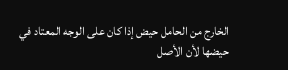الخارج من الحامل حيض إذا كان على الوجه المعتاد في حيضها لأن الأصل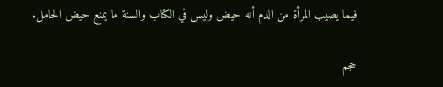فيما يصيب المرأة من الدم أنه حيض وليس في الكتاب والسنة ما يمنع حيض الحامل.

حجم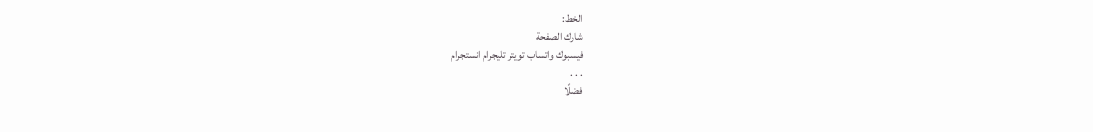الخط:
شارك الصفحة
فيسبوك واتساب تويتر تليجرام انستجرام
. . .
فضلًا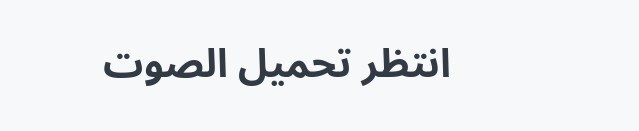انتظر تحميل الصوت